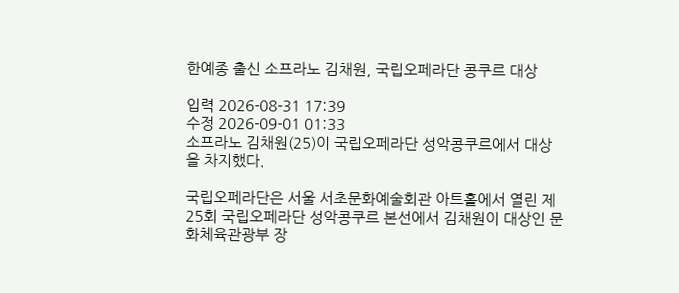한예종 출신 소프라노 김채원, 국립오페라단 콩쿠르 대상

입력 2026-08-31 17:39
수정 2026-09-01 01:33
소프라노 김채원(25)이 국립오페라단 성악콩쿠르에서 대상을 차지했다.

국립오페라단은 서울 서초문화예술회관 아트홀에서 열린 제25회 국립오페라단 성악콩쿠르 본선에서 김채원이 대상인 문화체육관광부 장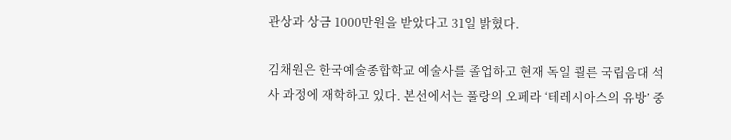관상과 상금 1000만원을 받았다고 31일 밝혔다.

김채원은 한국예술종합학교 예술사를 졸업하고 현재 독일 쾰른 국립음대 석사 과정에 재학하고 있다. 본선에서는 풀랑의 오페라 ‘테레시아스의 유방’ 중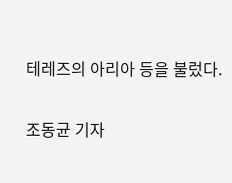테레즈의 아리아 등을 불렀다.

조동균 기자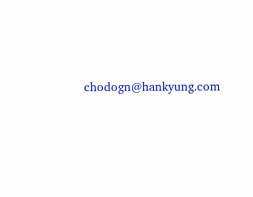chodogn@hankyung.com